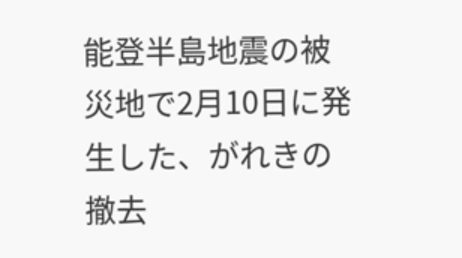能登半島地震の被災地で2月10日に発生した、がれきの撤去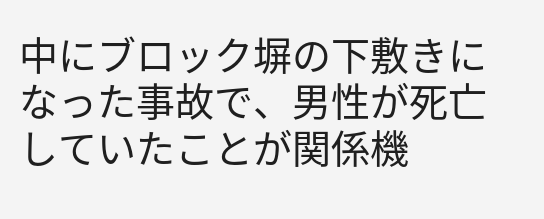中にブロック塀の下敷きになった事故で、男性が死亡していたことが関係機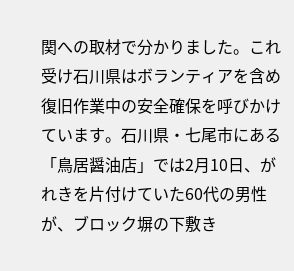関への取材で分かりました。これ受け石川県はボランティアを含め復旧作業中の安全確保を呼びかけています。石川県・七尾市にある「鳥居醤油店」では2月10日、がれきを片付けていた60代の男性が、ブロック塀の下敷き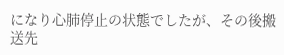になり心肺停止の状態でしたが、その後搬送先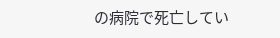の病院で死亡してい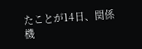たことが14日、関係機